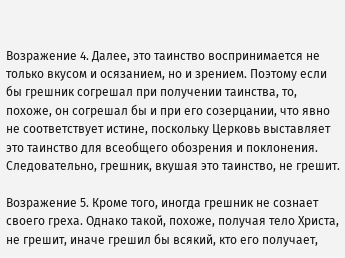Возражение 4. Далее, это таинство воспринимается не только вкусом и осязанием, но и зрением. Поэтому если бы грешник согрешал при получении таинства, то, похоже, он согрешал бы и при его созерцании, что явно не соответствует истине, поскольку Церковь выставляет это таинство для всеобщего обозрения и поклонения. Следовательно, грешник, вкушая это таинство, не грешит.

Возражение 5. Кроме того, иногда грешник не сознает своего греха. Однако такой, похоже, получая тело Христа, не грешит, иначе грешил бы всякий, кто его получает,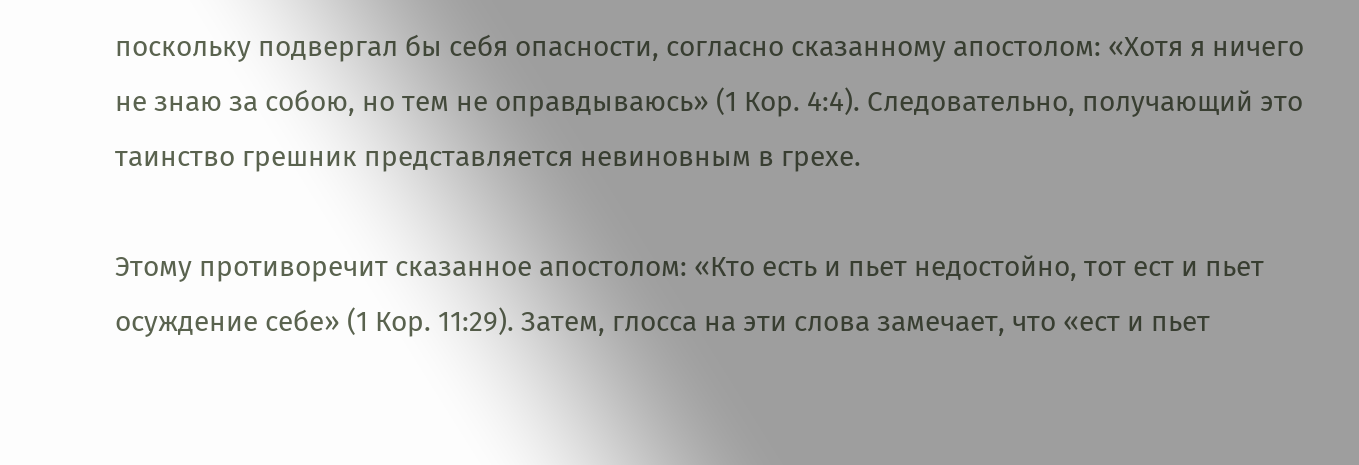поскольку подвергал бы себя опасности, согласно сказанному апостолом: «Хотя я ничего не знаю за собою, но тем не оправдываюсь» (1 Кор. 4:4). Следовательно, получающий это таинство грешник представляется невиновным в грехе.

Этому противоречит сказанное апостолом: «Кто есть и пьет недостойно, тот ест и пьет осуждение себе» (1 Кор. 11:29). Затем, глосса на эти слова замечает, что «ест и пьет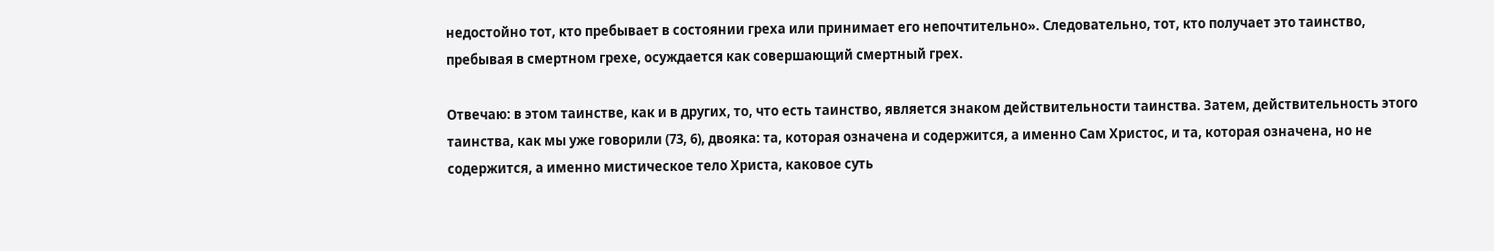недостойно тот, кто пребывает в состоянии греха или принимает его непочтительно». Следовательно, тот, кто получает это таинство, пребывая в смертном грехе, осуждается как совершающий смертный грех.

Отвечаю: в этом таинстве, как и в других, то, что есть таинство, является знаком действительности таинства. Затем, действительность этого таинства, как мы уже говорили (73, 6), двояка: та, которая означена и содержится, а именно Сам Христос, и та, которая означена, но не содержится, а именно мистическое тело Христа, каковое суть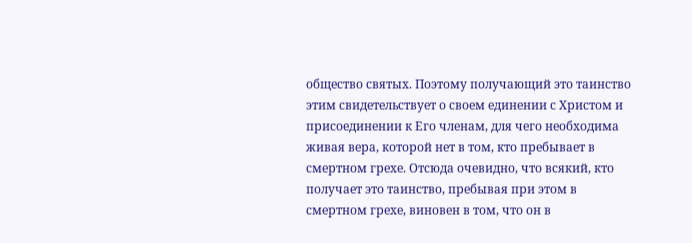общество святых. Поэтому получающий это таинство этим свидетельствует о своем единении с Христом и присоединении к Его членам, для чего необходима живая вера, которой нет в том, кто пребывает в смертном грехе. Отсюда очевидно, что всякий, кто получает это таинство, пребывая при этом в смертном грехе, виновен в том, что он в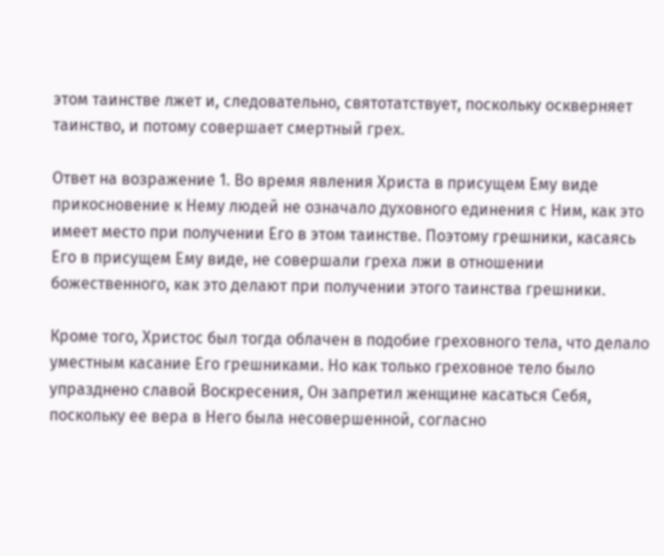этом таинстве лжет и, следовательно, святотатствует, поскольку оскверняет таинство, и потому совершает смертный грех.

Ответ на возражение 1. Во время явления Христа в присущем Ему виде прикосновение к Нему людей не означало духовного единения с Ним, как это имеет место при получении Его в этом таинстве. Поэтому грешники, касаясь Его в присущем Ему виде, не совершали греха лжи в отношении божественного, как это делают при получении этого таинства грешники.

Кроме того, Христос был тогда облачен в подобие греховного тела, что делало уместным касание Его грешниками. Но как только греховное тело было упразднено славой Воскресения, Он запретил женщине касаться Себя, поскольку ее вера в Него была несовершенной, согласно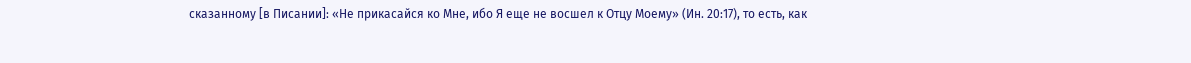сказанному [в Писании]: «Не прикасайся ко Мне, ибо Я еще не восшел к Отцу Моему» (Ин. 20:17), то есть, как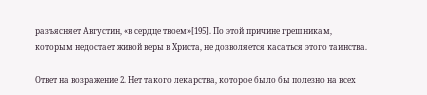разъясняет Августин, «в сердце твоем»[195]. По этой причине грешникам, которым недостает живой веры в Христа, не дозволяется касаться этого таинства.

Ответ на возражение 2. Нет такого лекарства, которое было бы полезно на всех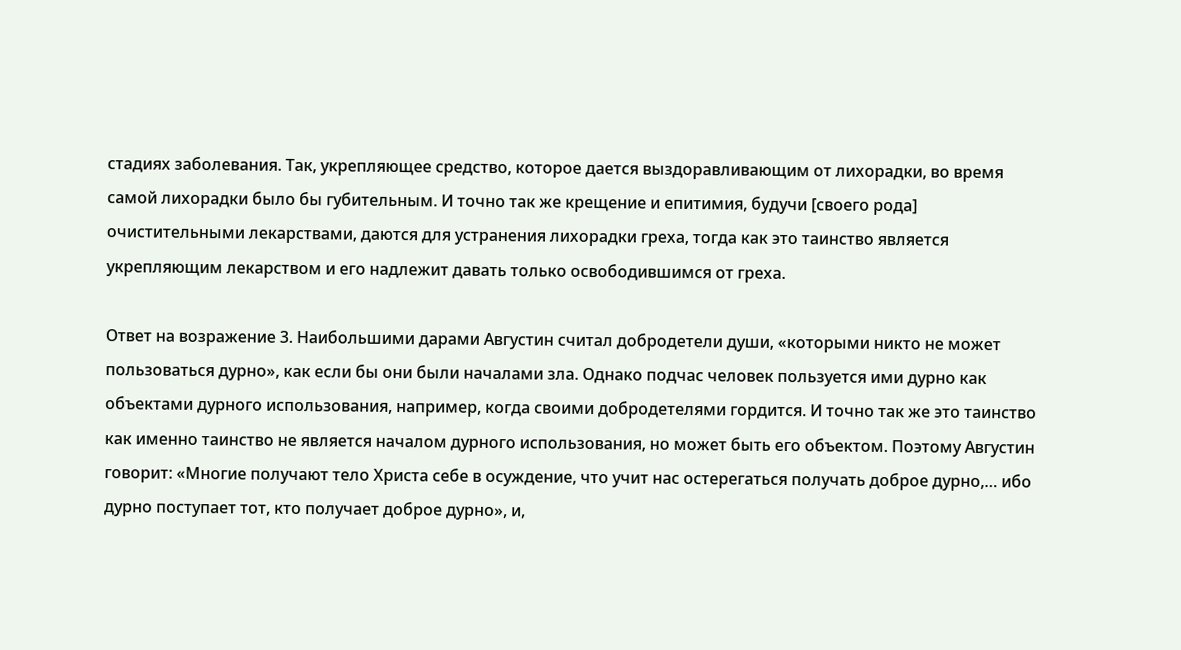стадиях заболевания. Так, укрепляющее средство, которое дается выздоравливающим от лихорадки, во время самой лихорадки было бы губительным. И точно так же крещение и епитимия, будучи [своего рода] очистительными лекарствами, даются для устранения лихорадки греха, тогда как это таинство является укрепляющим лекарством и его надлежит давать только освободившимся от греха.

Ответ на возражение 3. Наибольшими дарами Августин считал добродетели души, «которыми никто не может пользоваться дурно», как если бы они были началами зла. Однако подчас человек пользуется ими дурно как объектами дурного использования, например, когда своими добродетелями гордится. И точно так же это таинство как именно таинство не является началом дурного использования, но может быть его объектом. Поэтому Августин говорит: «Многие получают тело Христа себе в осуждение, что учит нас остерегаться получать доброе дурно,… ибо дурно поступает тот, кто получает доброе дурно», и,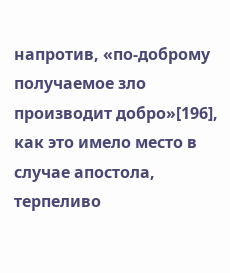напротив, «по-доброму получаемое зло производит добро»[196], как это имело место в случае апостола, терпеливо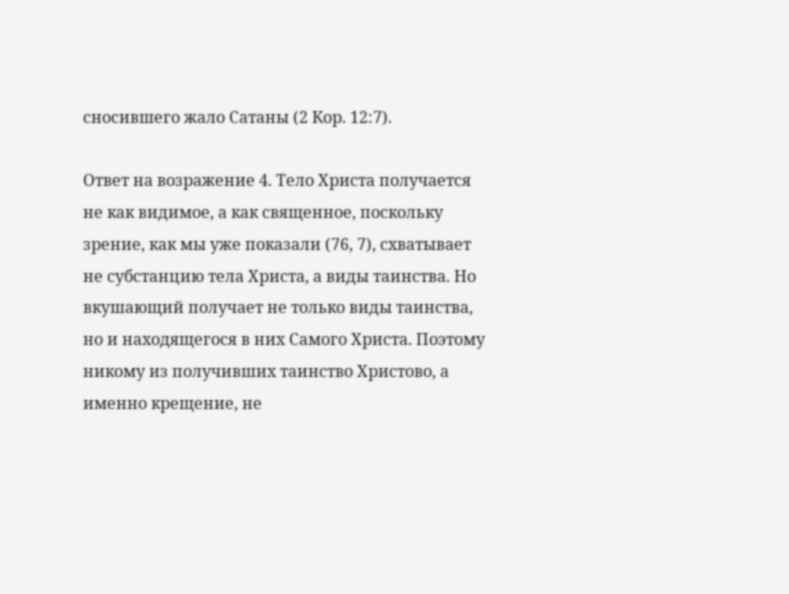сносившего жало Сатаны (2 Кор. 12:7).

Ответ на возражение 4. Тело Христа получается не как видимое, а как священное, поскольку зрение, как мы уже показали (76, 7), схватывает не субстанцию тела Христа, а виды таинства. Но вкушающий получает не только виды таинства, но и находящегося в них Самого Христа. Поэтому никому из получивших таинство Христово, а именно крещение, не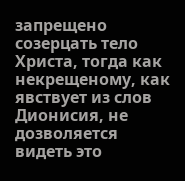запрещено созерцать тело Христа, тогда как некрещеному, как явствует из слов Дионисия, не дозволяется видеть это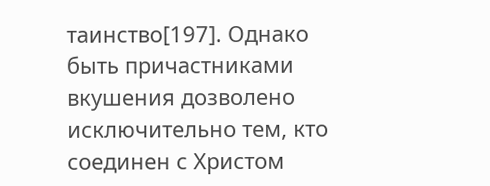таинство[197]. Однако быть причастниками вкушения дозволено исключительно тем, кто соединен с Христом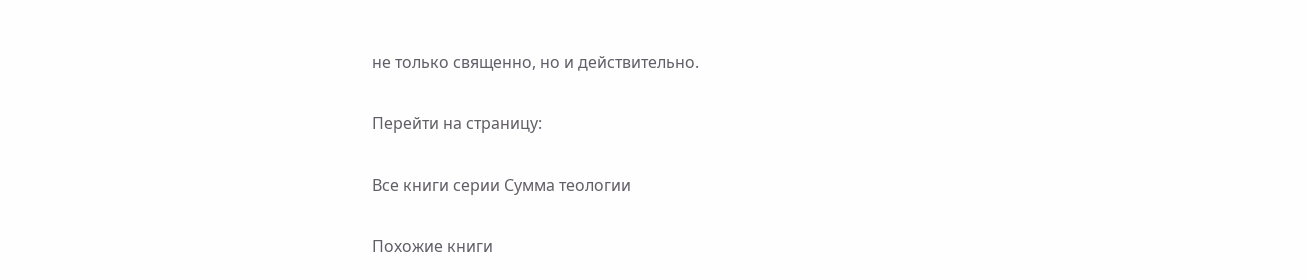не только священно, но и действительно.

Перейти на страницу:

Все книги серии Сумма теологии

Похожие книги